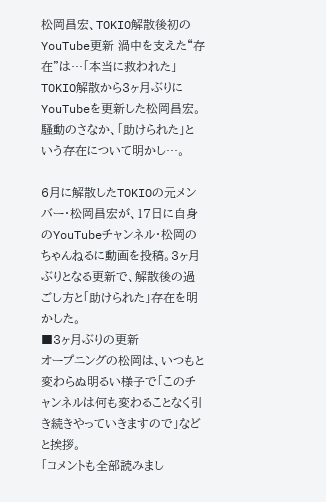松岡昌宏、TOKIO解散後初のYouTube更新 渦中を支えた“存在”は…「本当に救われた」
TOKIO解散から3ヶ月ぶりにYouTubeを更新した松岡昌宏。騒動のさなか、「助けられた」という存在について明かし…。

6月に解散したTOKIOの元メンバー・松岡昌宏が、17日に自身のYouTubeチャンネル・松岡のちゃんねるに動画を投稿。3ヶ月ぶりとなる更新で、解散後の過ごし方と「助けられた」存在を明かした。
■3ヶ月ぶりの更新
オープニングの松岡は、いつもと変わらぬ明るい様子で「このチャンネルは何も変わることなく引き続きやっていきますので」などと挨拶。
「コメントも全部読みまし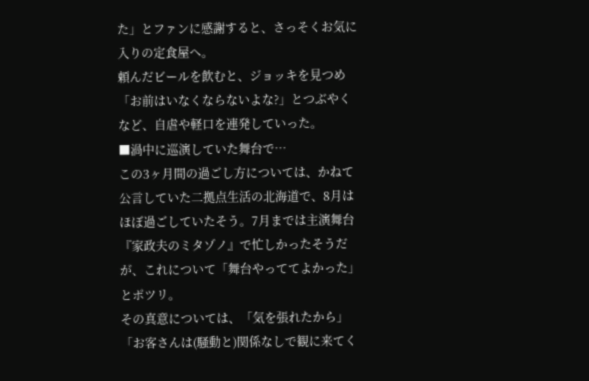た」とファンに感謝すると、さっそくお気に入りの定食屋へ。
頼んだビールを飲むと、ジョッキを見つめ「お前はいなくならないよな?」とつぶやくなど、自虐や軽口を連発していった。
■渦中に巡演していた舞台で…
この3ヶ月間の過ごし方については、かねて公言していた二拠点生活の北海道で、8月はほぼ過ごしていたそう。7月までは主演舞台『家政夫のミタゾノ』で忙しかったそうだが、これについて「舞台やっててよかった」とポツリ。
その真意については、「気を張れたから」「お客さんは(騒動と)関係なしで観に来てく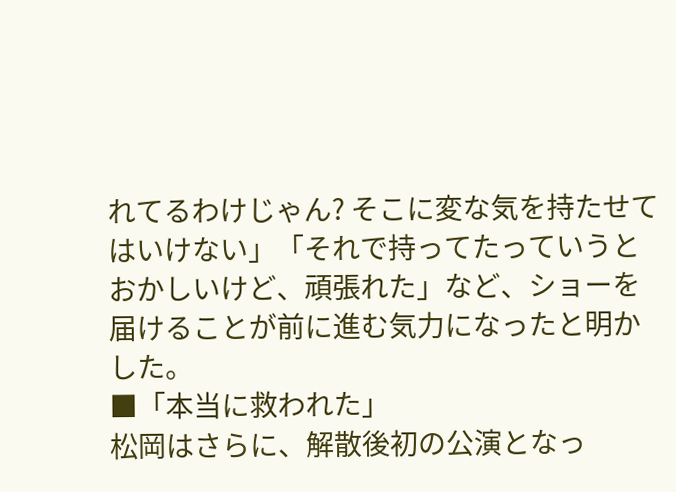れてるわけじゃん? そこに変な気を持たせてはいけない」「それで持ってたっていうとおかしいけど、頑張れた」など、ショーを届けることが前に進む気力になったと明かした。
■「本当に救われた」
松岡はさらに、解散後初の公演となっ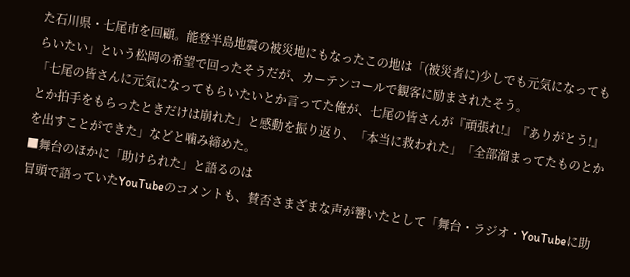た石川県・七尾市を回顧。能登半島地震の被災地にもなったこの地は「(被災者に)少しでも元気になってもらいたい」という松岡の希望で回ったそうだが、カーテンコールで観客に励まされたそう。
「七尾の皆さんに元気になってもらいたいとか言ってた俺が、七尾の皆さんが『頑張れ!』『ありがとう!』とか拍手をもらったときだけは崩れた」と感動を振り返り、「本当に救われた」「全部溜まってたものとかを出すことができた」などと噛み締めた。
■舞台のほかに「助けられた」と語るのは
冒頭で語っていたYouTubeのコメントも、賛否さまざまな声が響いたとして「舞台・ラジオ・YouTubeに助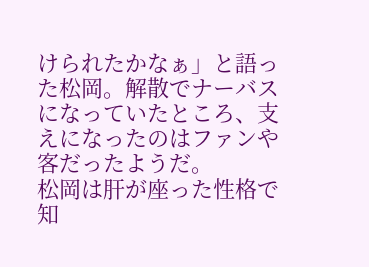けられたかなぁ」と語った松岡。解散でナーバスになっていたところ、支えになったのはファンや客だったようだ。
松岡は肝が座った性格で知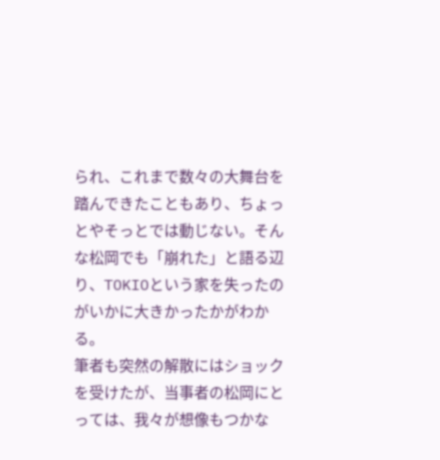られ、これまで数々の大舞台を踏んできたこともあり、ちょっとやそっとでは動じない。そんな松岡でも「崩れた」と語る辺り、TOKIOという家を失ったのがいかに大きかったかがわかる。
筆者も突然の解散にはショックを受けたが、当事者の松岡にとっては、我々が想像もつかな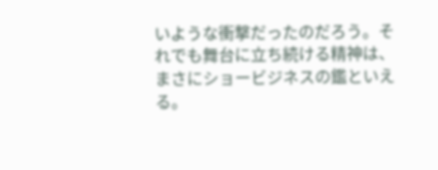いような衝撃だったのだろう。それでも舞台に立ち続ける精神は、まさにショービジネスの鑑といえる。